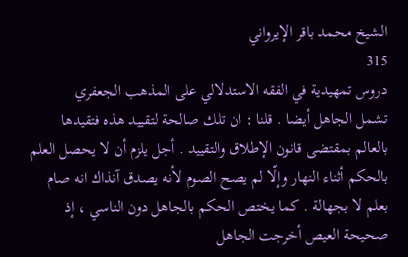الشيخ محمد باقر الإيرواني
315
دروس تمهيدية في الفقه الاستدلالي على المذهب الجعفري
تشمل الجاهل أيضا . قلنا : ان تلك صالحة لتقييد هذه فتقيدها بالعالم بمقتضى قانون الإطلاق والتقييد . أجل يلزم أن لا يحصل العلم بالحكم أثناء النهار وإلّا لم يصح الصوم لأنه يصدق آنذاك انه صام بعلم لا بجهالة . كما يختص الحكم بالجاهل دون الناسي ، إذ صحيحة العيص أخرجت الجاهل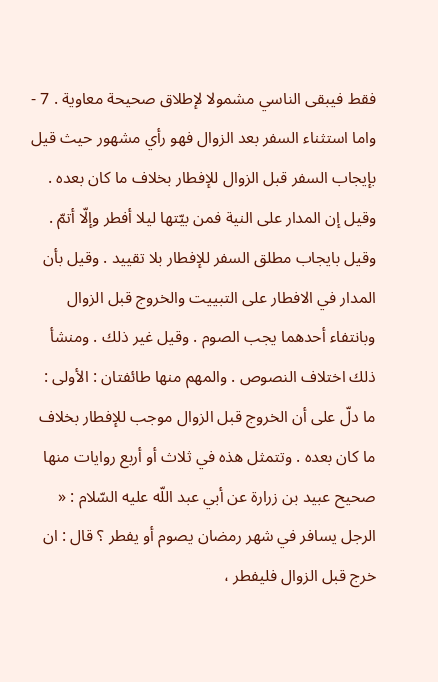فقط فيبقى الناسي مشمولا لإطلاق صحيحة معاوية . 7 - واما استثناء السفر بعد الزوال فهو رأي مشهور حيث قيل بإيجاب السفر قبل الزوال للإفطار بخلاف ما كان بعده . وقيل إن المدار على النية فمن بيّتها ليلا أفطر وإلّا أتمّ . وقيل بايجاب مطلق السفر للإفطار بلا تقييد . وقيل بأن المدار في الافطار على التبييت والخروج قبل الزوال وبانتفاء أحدهما يجب الصوم . وقيل غير ذلك . ومنشأ ذلك اختلاف النصوص . والمهم منها طائفتان : الأولى : ما دلّ على أن الخروج قبل الزوال موجب للإفطار بخلاف ما كان بعده . وتتمثل هذه في ثلاث أو أربع روايات منها صحيح عبيد بن زرارة عن أبي عبد اللّه عليه السّلام : « الرجل يسافر في شهر رمضان يصوم أو يفطر ؟ قال : ان خرج قبل الزوال فليفطر ،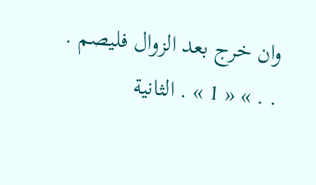وان خرج بعد الزوال فليصم . . . » « 1 » . الثانية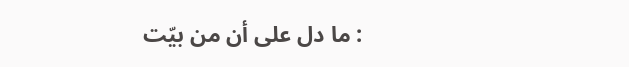: ما دل على أن من بيّت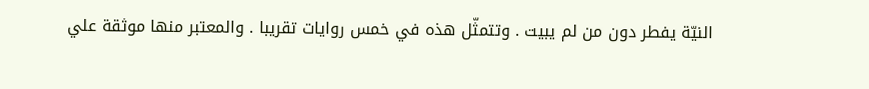النيّة يفطر دون من لم يبيت . وتتمثّل هذه في خمس روايات تقريبا . والمعتبر منها موثقة علي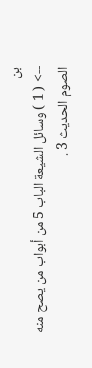بن
--> ( 1 ) وسائل الشيعة الباب 5 من أبواب من يصح منه الصوم الحديث 3 .